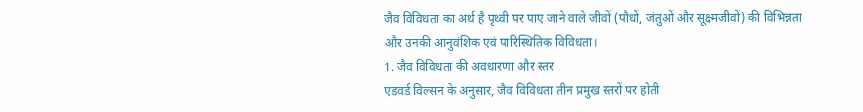जैव विविधता का अर्थ है पृथ्वी पर पाए जाने वाले जीवों (पौधों, जंतुओं और सूक्ष्मजीवों) की विभिन्नता और उनकी आनुवंशिक एवं पारिस्थितिक विविधता।
1. जैव विविधता की अवधारणा और स्तर
एडवर्ड विल्सन के अनुसार, जैव विविधता तीन प्रमुख स्तरों पर होती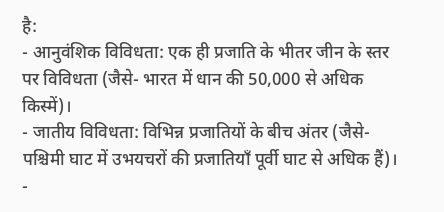है:
- आनुवंशिक विविधता: एक ही प्रजाति के भीतर जीन के स्तर पर विविधता (जैसे- भारत में धान की 50,000 से अधिक किस्में)।
- जातीय विविधता: विभिन्न प्रजातियों के बीच अंतर (जैसे- पश्चिमी घाट में उभयचरों की प्रजातियाँ पूर्वी घाट से अधिक हैं)।
-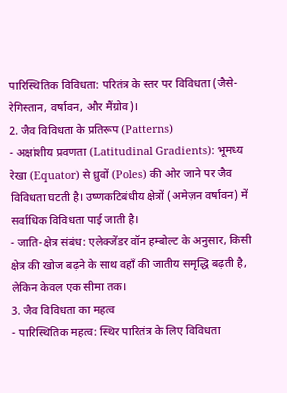पारिस्थितिक विविधता: परितंत्र के स्तर पर विविधता (जैसे- रेगिस्तान, वर्षावन, और मैंग्रोव)।
2. जैव विविधता के प्रतिरूप (Patterns)
- अक्षांशीय प्रवणता (Latitudinal Gradients): भूमध्य रेखा (Equator) से ध्रुवों (Poles) की ओर जाने पर जैव विविधता घटती है। उष्णकटिबंधीय क्षेत्रों (अमेज़न वर्षावन) में सर्वाधिक विविधता पाई जाती है।
- जाति-क्षेत्र संबंध: एलेक्जेंडर वॉन हम्बोल्ट के अनुसार, किसी क्षेत्र की खोज बढ़ने के साथ वहाँ की जातीय समृद्धि बढ़ती है, लेकिन केवल एक सीमा तक।
3. जैव विविधता का महत्व
- पारिस्थितिक महत्व: स्थिर पारितंत्र के लिए विविधता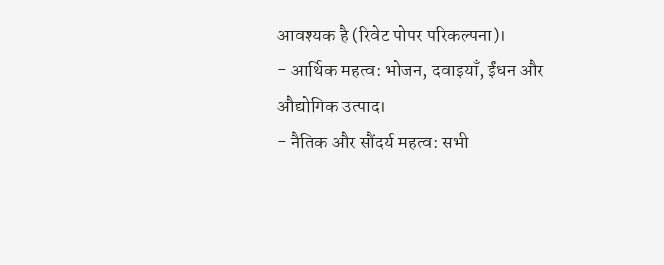आवश्यक है (रिवेट पोपर परिकल्पना)।
- आर्थिक महत्व: भोजन, दवाइयाँ, ईंधन और औद्योगिक उत्पाद।
- नैतिक और सौंदर्य महत्व: सभी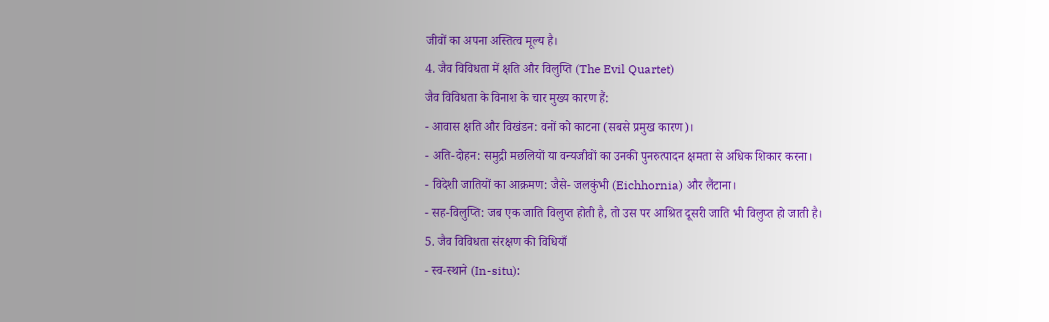जीवों का अपना अस्तित्व मूल्य है।
4. जैव विविधता में क्षति और विलुप्ति (The Evil Quartet)
जैव विविधता के विनाश के चार मुख्य कारण हैं:
- आवास क्षति और विखंडन: वनों को काटना (सबसे प्रमुख कारण)।
- अति-दोहन: समुद्री मछलियों या वन्यजीवों का उनकी पुनरुत्पादन क्षमता से अधिक शिकार करना।
- विदेशी जातियों का आक्रमण: जैसे- जलकुंभी (Eichhornia) और लैंटाना।
- सह-विलुप्ति: जब एक जाति विलुप्त होती है, तो उस पर आश्रित दूसरी जाति भी विलुप्त हो जाती है।
5. जैव विविधता संरक्षण की विधियाँ
- स्व-स्थाने (In-situ):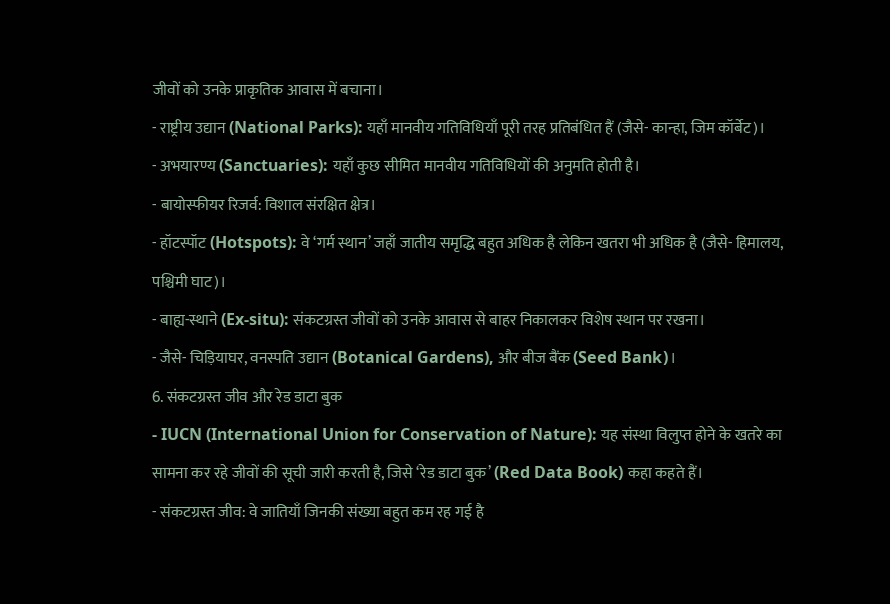जीवों को उनके प्राकृतिक आवास में बचाना।
- राष्ट्रीय उद्यान (National Parks): यहाँ मानवीय गतिविधियाँ पूरी तरह प्रतिबंधित हैं (जैसे- कान्हा, जिम कॉर्बेट)।
- अभयारण्य (Sanctuaries): यहाँ कुछ सीमित मानवीय गतिविधियों की अनुमति होती है।
- बायोस्फीयर रिजर्व: विशाल संरक्षित क्षेत्र।
- हॉटस्पॉट (Hotspots): वे ‘गर्म स्थान’ जहाँ जातीय समृद्धि बहुत अधिक है लेकिन खतरा भी अधिक है (जैसे- हिमालय, पश्चिमी घाट)।
- बाह्य-स्थाने (Ex-situ): संकटग्रस्त जीवों को उनके आवास से बाहर निकालकर विशेष स्थान पर रखना।
- जैसे- चिड़ियाघर, वनस्पति उद्यान (Botanical Gardens), और बीज बैंक (Seed Bank)।
6. संकटग्रस्त जीव और रेड डाटा बुक
- IUCN (International Union for Conservation of Nature): यह संस्था विलुप्त होने के खतरे का सामना कर रहे जीवों की सूची जारी करती है, जिसे ‘रेड डाटा बुक’ (Red Data Book) कहा कहते हैं।
- संकटग्रस्त जीव: वे जातियाँ जिनकी संख्या बहुत कम रह गई है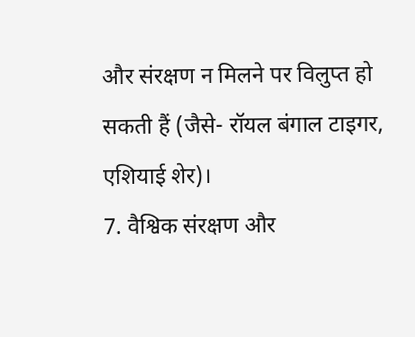और संरक्षण न मिलने पर विलुप्त हो सकती हैं (जैसे- रॉयल बंगाल टाइगर, एशियाई शेर)।
7. वैश्विक संरक्षण और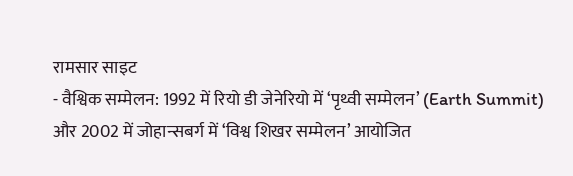रामसार साइट
- वैश्विक सम्मेलन: 1992 में रियो डी जेनेरियो में ‘पृथ्वी सम्मेलन’ (Earth Summit) और 2002 में जोहान्सबर्ग में ‘विश्व शिखर सम्मेलन’ आयोजित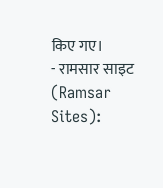किए गए।
- रामसार साइट (Ramsar Sites):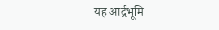यह आर्द्रभूमि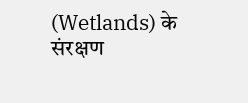(Wetlands) के संरक्षण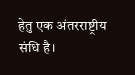हेतु एक अंतरराष्ट्रीय संधि है।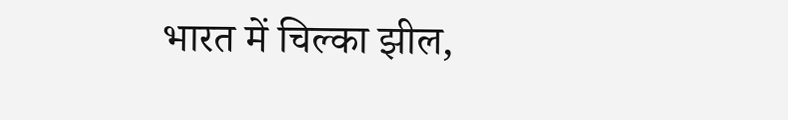भारत में चिल्का झील,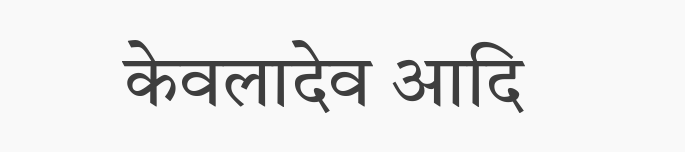केवलादेव आदि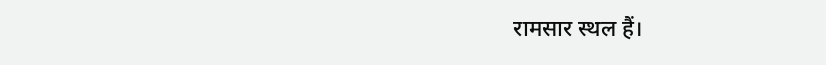रामसार स्थल हैं।